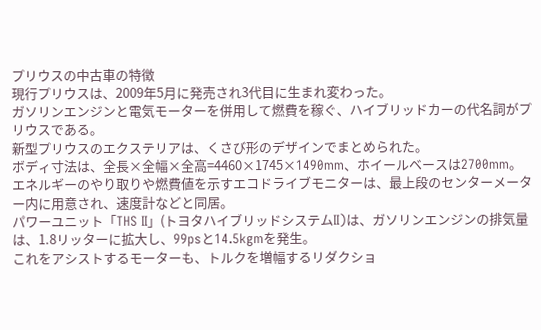プリウスの中古車の特徴
現行プリウスは、2009年5月に発売され3代目に生まれ変わった。
ガソリンエンジンと電気モーターを併用して燃費を稼ぐ、ハイブリッドカーの代名詞がプリウスである。
新型プリウスのエクステリアは、くさび形のデザインでまとめられた。
ボディ寸法は、全長×全幅×全高=4460×1745×1490mm、ホイールベースは2700mm。
エネルギーのやり取りや燃費値を示すエコドライブモニターは、最上段のセンターメーター内に用意され、速度計などと同居。
パワーユニット「THS II」(トヨタハイブリッドシステムII)は、ガソリンエンジンの排気量は、1.8リッターに拡大し、99psと14.5kgmを発生。
これをアシストするモーターも、トルクを増幅するリダクショ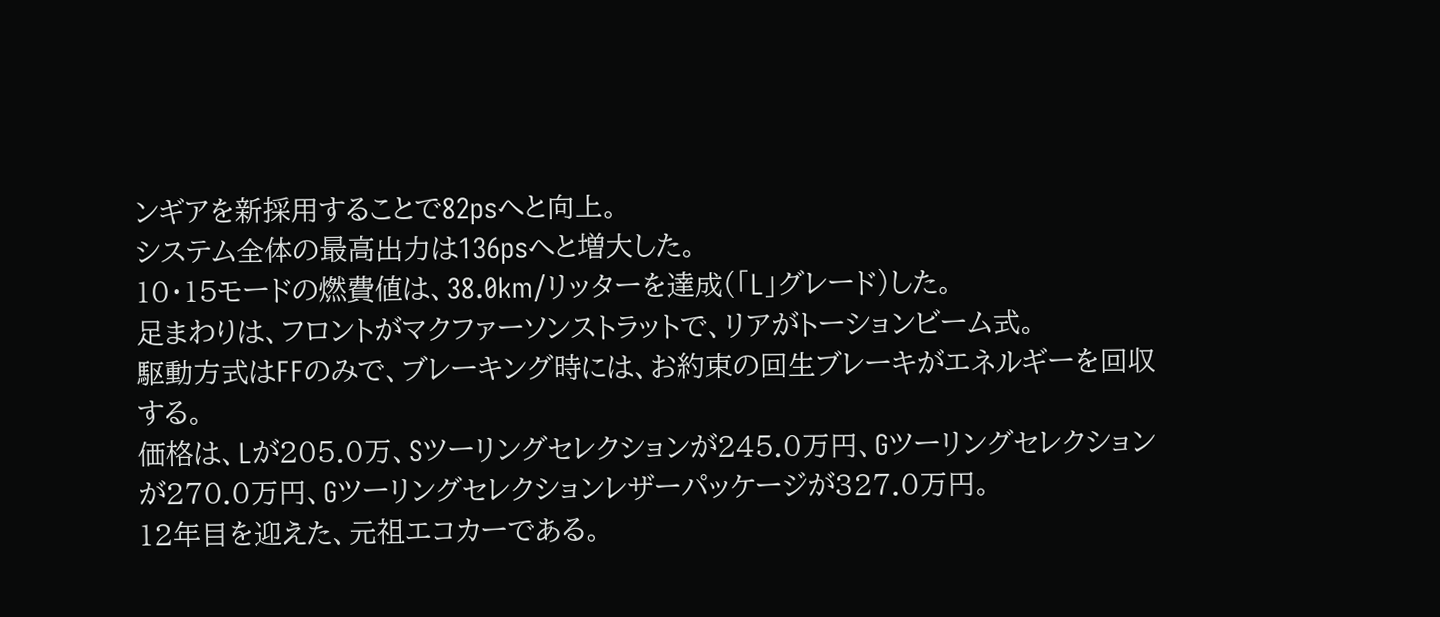ンギアを新採用することで82psへと向上。
システム全体の最高出力は136psへと増大した。
10・15モードの燃費値は、38.0km/リッターを達成(「L」グレード)した。
足まわりは、フロントがマクファーソンストラットで、リアがトーションビーム式。
駆動方式はFFのみで、ブレーキング時には、お約束の回生ブレーキがエネルギーを回収する。
価格は、Lが205.0万、Sツーリングセレクションが245.0万円、Gツーリングセレクションが270.0万円、Gツーリングセレクションレザーパッケージが327.0万円。
12年目を迎えた、元祖エコカーである。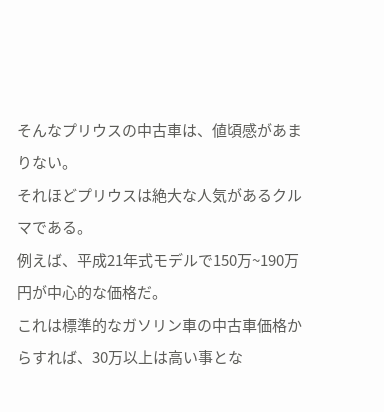そんなプリウスの中古車は、値頃感があまりない。
それほどプリウスは絶大な人気があるクルマである。
例えば、平成21年式モデルで150万~190万円が中心的な価格だ。
これは標準的なガソリン車の中古車価格からすれば、30万以上は高い事とな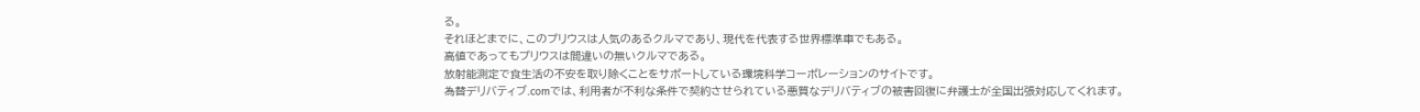る。
それほどまでに、このプリウスは人気のあるクルマであり、現代を代表する世界標準車でもある。
高値であってもプリウスは間違いの無いクルマである。
放射能測定で食生活の不安を取り除くことをサポートしている環境科学コーポレーションのサイトです。
為替デリバティブ.comでは、利用者が不利な条件で契約させられている悪質なデリバティブの被害回復に弁護士が全国出張対応してくれます。